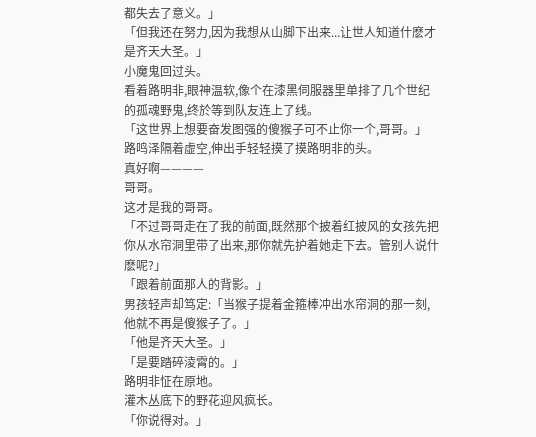都失去了意义。」
「但我还在努力,因为我想从山脚下出来...让世人知道什麽才是齐天大圣。」
小魔鬼回过头。
看着路明非,眼神温软,像个在漆黑伺服器里单排了几个世纪的孤魂野鬼,终於等到队友连上了线。
「这世界上想要奋发图强的傻猴子可不止你一个,哥哥。」
路鸣泽隔着虚空,伸出手轻轻摸了摸路明非的头。
真好啊————
哥哥。
这才是我的哥哥。
「不过哥哥走在了我的前面,既然那个披着红披风的女孩先把你从水帘洞里带了出来,那你就先护着她走下去。管别人说什麽呢?」
「跟着前面那人的背影。」
男孩轻声却笃定:「当猴子提着金箍棒冲出水帘洞的那一刻,他就不再是傻猴子了。」
「他是齐天大圣。」
「是要踏碎淩霄的。」
路明非怔在原地。
灌木丛底下的野花迎风疯长。
「你说得对。」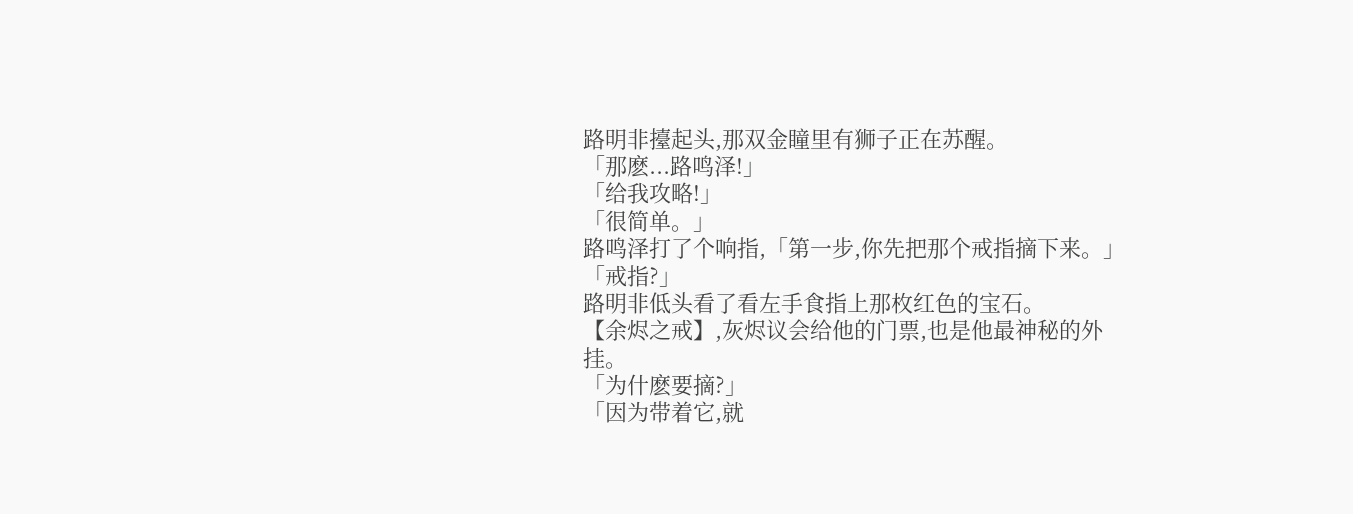路明非擡起头,那双金瞳里有狮子正在苏醒。
「那麽...路鸣泽!」
「给我攻略!」
「很简单。」
路鸣泽打了个响指,「第一步,你先把那个戒指摘下来。」
「戒指?」
路明非低头看了看左手食指上那枚红色的宝石。
【余烬之戒】,灰烬议会给他的门票,也是他最神秘的外挂。
「为什麽要摘?」
「因为带着它,就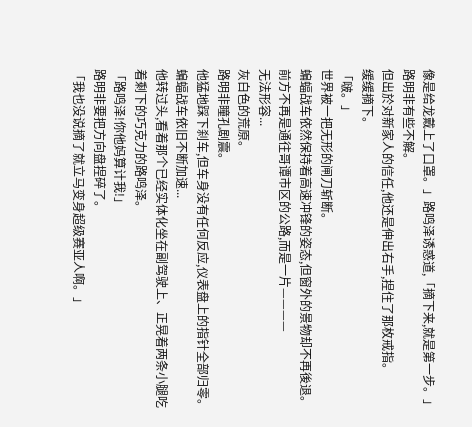像是给龙戴上了口罩。」路鸣泽诱惑道,「摘下来,就是第一步。」
路明非有些不解。
但出於对新家人的信任,他还是伸出右手,捏住了那枚戒指。
缓缓摘下。
「啵。」
世界被一把无形的闸刀斩断。
蝙蝠战车依然保持着高速冲锋的姿态,但窗外的景物却不再後退。
前方不再是通往哥谭市区的公路,而是一片————
无法形容...
灰白色的荒原。
路明非瞳孔剧震。
他猛地踩下刹车,但车身没有任何反应,仪表盘上的指针全部归零。
蝙蝠战车依旧不断加速...
他转过头,看着那个已经实体化坐在副驾驶上、正晃着两条小腿吃着剩下的巧克力的路鸣泽。
「路鸣泽!你他妈算计我!」
路明非要把方向盘捏碎了。
「我也没说摘了就立马变身超级赛亚人啊。」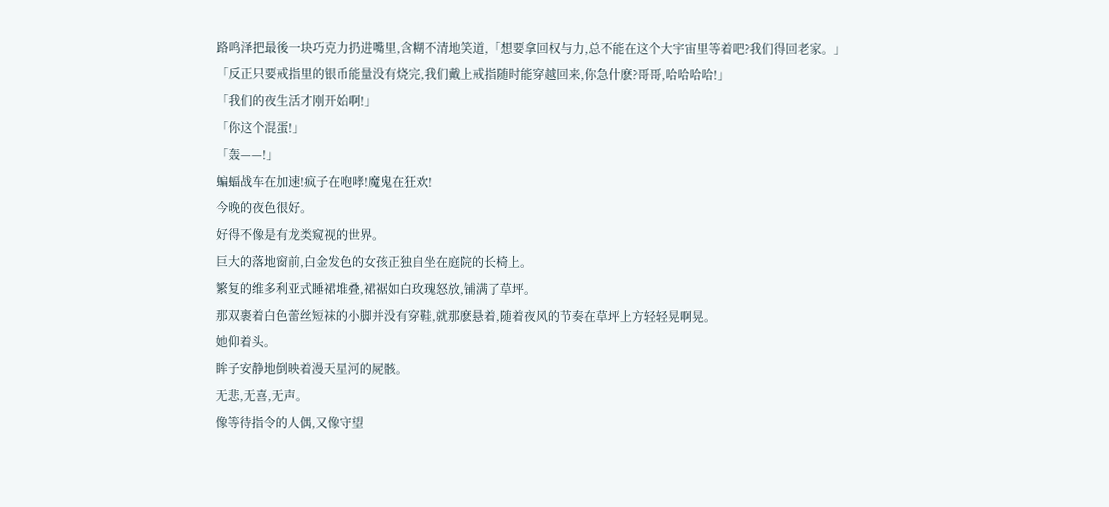路鸣泽把最後一块巧克力扔进嘴里,含糊不清地笑道,「想要拿回权与力,总不能在这个大宇宙里等着吧?我们得回老家。」
「反正只要戒指里的银币能量没有烧完,我们戴上戒指随时能穿越回来,你急什麽?哥哥,哈哈哈哈!」
「我们的夜生活才刚开始啊!」
「你这个混蛋!」
「轰——!」
蝙蝠战车在加速!疯子在咆哮!魔鬼在狂欢!
今晚的夜色很好。
好得不像是有龙类窥视的世界。
巨大的落地窗前,白金发色的女孩正独自坐在庭院的长椅上。
繁复的维多利亚式睡裙堆叠,裙裾如白玫瑰怒放,铺满了草坪。
那双裹着白色蕾丝短袜的小脚并没有穿鞋,就那麽悬着,随着夜风的节奏在草坪上方轻轻晃啊晃。
她仰着头。
眸子安静地倒映着漫天星河的屍骸。
无悲,无喜,无声。
像等待指令的人偶,又像守望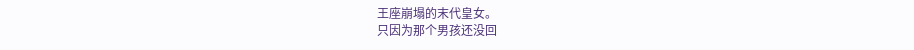王座崩塌的末代皇女。
只因为那个男孩还没回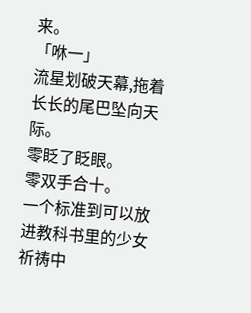来。
「咻一」
流星划破天幕,拖着长长的尾巴坠向天际。
零眨了眨眼。
零双手合十。
一个标准到可以放进教科书里的少女祈祷中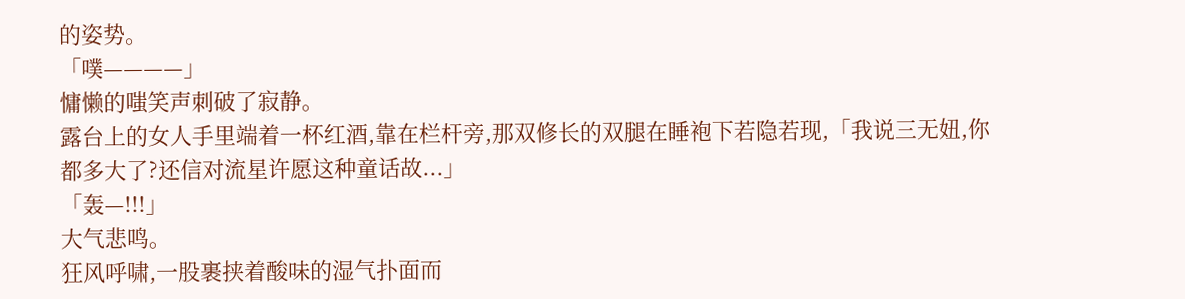的姿势。
「噗————」
慵懒的嗤笑声刺破了寂静。
露台上的女人手里端着一杯红酒,靠在栏杆旁,那双修长的双腿在睡袍下若隐若现,「我说三无妞,你都多大了?还信对流星许愿这种童话故...」
「轰—!!!」
大气悲鸣。
狂风呼啸,一股裹挟着酸味的湿气扑面而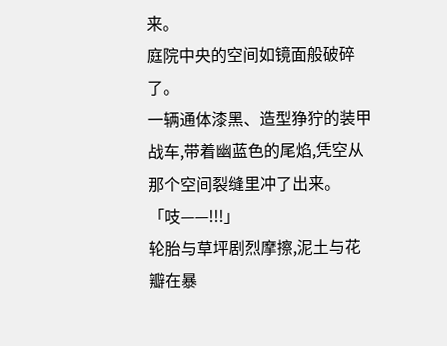来。
庭院中央的空间如镜面般破碎了。
一辆通体漆黑、造型狰狞的装甲战车,带着幽蓝色的尾焰,凭空从那个空间裂缝里冲了出来。
「吱——!!!」
轮胎与草坪剧烈摩擦,泥土与花瓣在暴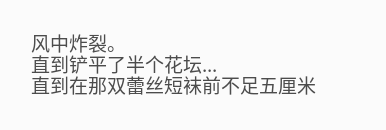风中炸裂。
直到铲平了半个花坛...
直到在那双蕾丝短袜前不足五厘米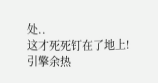处..
这才死死钉在了地上!
引擎余热